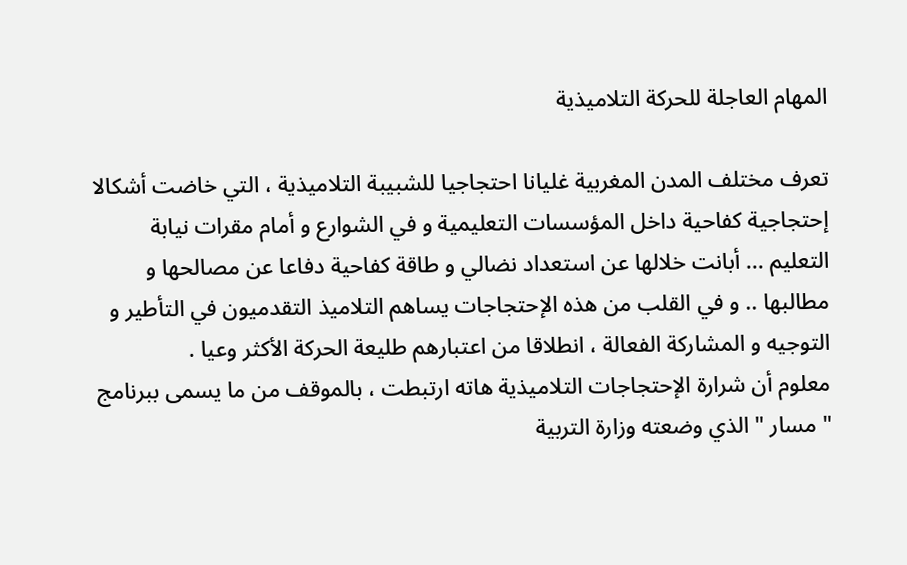المهام العاجلة للحركة التلاميذية

تعرف مختلف المدن المغربية غليانا احتجاجيا للشبيبة التلاميذية ، التي خاضت أشكالا إحتجاجية كفاحية داخل المؤسسات التعليمية و في الشوارع و أمام مقرات نيابة التعليم ... أبانت خلالها عن استعداد نضالي و طاقة كفاحية دفاعا عن مصالحها و مطالبها .. و في القلب من هذه الإحتجاجات يساهم التلاميذ التقدميون في التأطير و التوجيه و المشاركة الفعالة ، انطلاقا من اعتبارهم طليعة الحركة الأكثر وعيا .
معلوم أن شرارة الإحتجاجات التلاميذية هاته ارتبطت ، بالموقف من ما يسمى ببرنامج " مسار " الذي وضعته وزارة التربية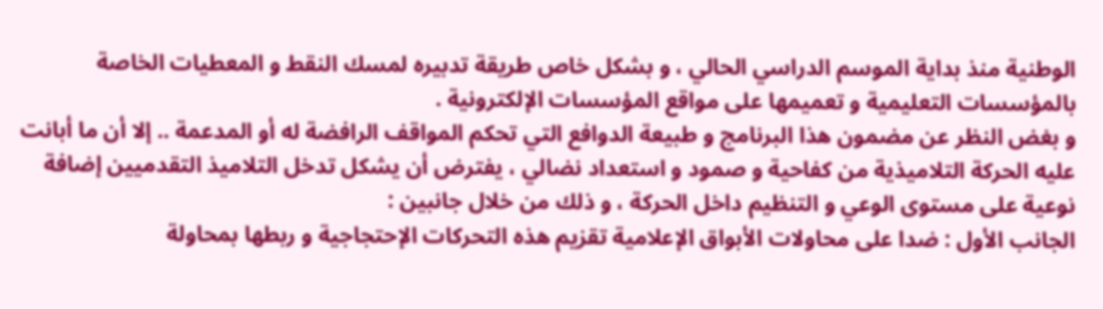الوطنية منذ بداية الموسم الدراسي الحالي ، و بشكل خاص طريقة تدبيره لمسك النقط و المعطيات الخاصة بالمؤسسات التعليمية و تعميمها على مواقع المؤسسات الإلكترونية .
و بغض النظر عن مضمون هذا البرنامج و طبيعة الدوافع التي تحكم المواقف الرافضة له أو المدعمة .. إلا أن ما أبانت عليه الحركة التلاميذية من كفاحية و صمود و استعداد نضالي ، يفترض أن يشكل تدخل التلاميذ التقدميين إضافة نوعية على مستوى الوعي و التنظيم داخل الحركة ، و ذلك من خلال جانبين :
الجانب الأول : ضدا على محاولات الأبواق الإعلامية تقزيم هذه التحركات الإحتجاجية و ربطها بمحاولة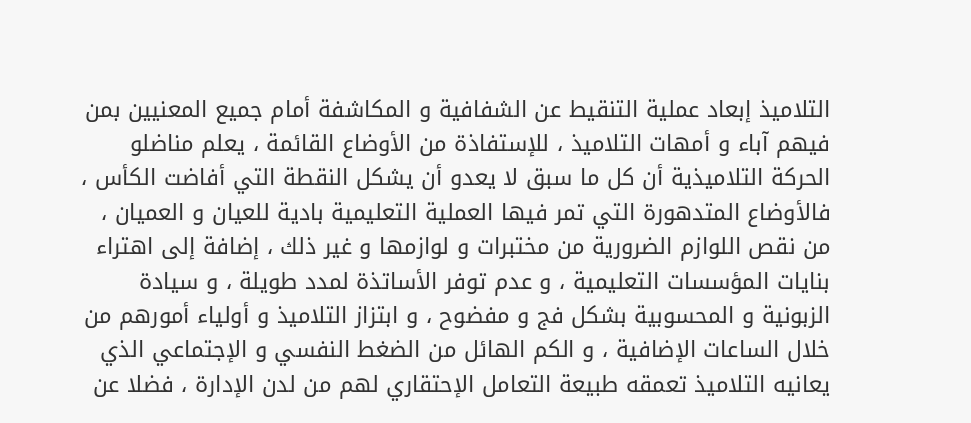التلاميذ إبعاد عملية التنقيط عن الشفافية و المكاشفة أمام جميع المعنيين بمن فيهم آباء و أمهات التلاميذ ، للإستفاذة من الأوضاع القائمة ، يعلم مناضلو الحركة التلاميذية أن كل ما سبق لا يعدو أن يشكل النقطة التي أفاضت الكأس ، فالأوضاع المتدهورة التي تمر فيها العملية التعليمية بادية للعيان و العميان ، من نقص اللوازم الضرورية من مختبرات و لوازمها و غير ذلك ، إضافة إلى اهتراء بنايات المؤسسات التعليمية ، و عدم توفر الأساتذة لمدد طويلة ، و سيادة الزبونية و المحسوبية بشكل فج و مفضوح ، و ابتزاز التلاميذ و أولياء أمورهم من خلال الساعات الإضافية ، و الكم الهائل من الضغط النفسي و الإجتماعي الذي يعانيه التلاميذ تعمقه طبيعة التعامل الإحتقاري لهم من لدن الإدارة ، فضلا عن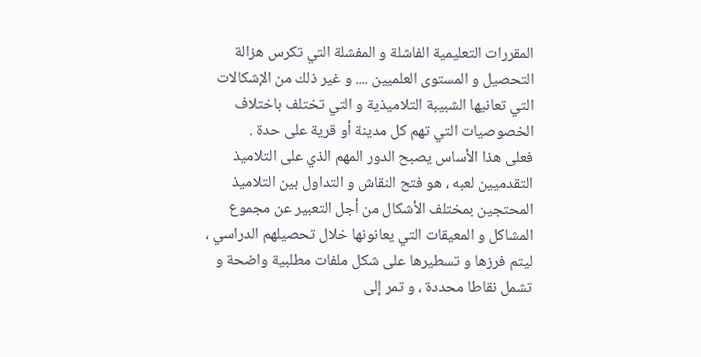المقررات التعليمية الفاشلة و المفشلة التي تكرس هزالة التحصيل و المستوى العلميين .... و غير ذلك من الإشكالات التي تعانيها الشبيبة التلاميذية و التي تختلف باختلاف الخصوصيات التي تهم كل مدينة أو قرية على حدة .
فعلى هذا الأساس يصبح الدور المهم الذي على التلاميذ التقدميين لعبه ، هو فتح النقاش و التداول بين التلاميذ المحتجين بمختلف الأشكال من أجل التعبير عن مجموع المشاكل و المعيقات التي يعانونها خلال تحصيلهم الدراسي ، ليتم فرزها و تسطيرها على شكل ملفات مطلبية واضحة و تشمل نقاطا محددة ، و تمر إلى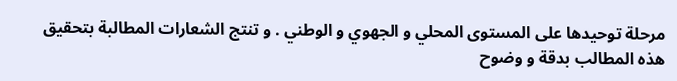مرحلة توحيدها على المستوى المحلي و الجهوي و الوطني . و تنتج الشعارات المطالبة بتحقيق هذه المطالب بدقة و وضوح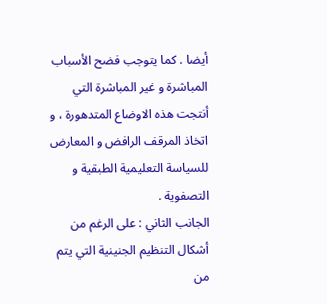أيضا . كما يتوجب فضح الأسباب المباشرة و غير المباشرة التي أنتجت هذه الاوضاع المتدهورة ، و اتخاذ المرقف الرافض و المعارض للسياسة التعليمية الطبقية و التصفوية .
الجانب الثاني : على الرغم من أشكال التنظيم الجنينية التي يتم من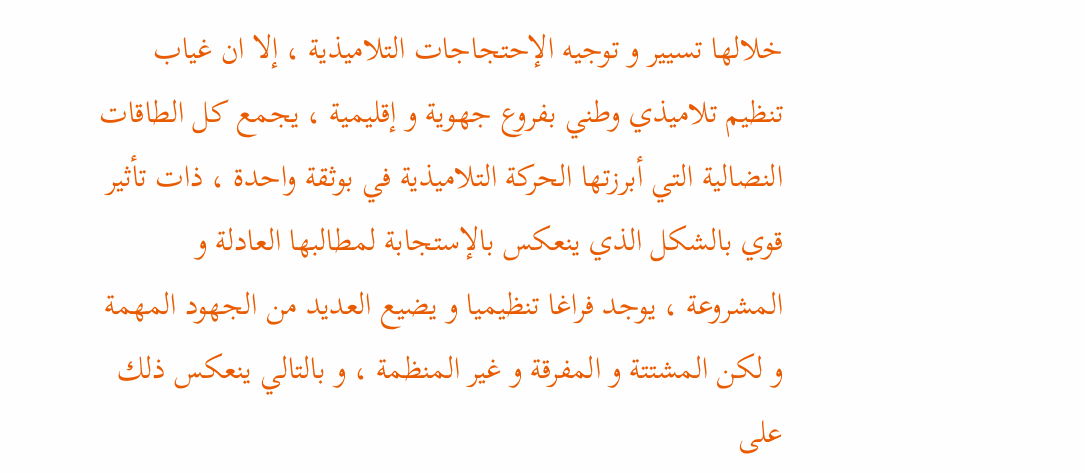خلالها تسيير و توجيه الإحتجاجات التلاميذية ، إلا ان غياب تنظيم تلاميذي وطني بفروع جهوية و إقليمية ، يجمع كل الطاقات النضالية التي أبرزتها الحركة التلاميذية في بوثقة واحدة ، ذات تأثير قوي بالشكل الذي ينعكس بالإستجابة لمطالبها العادلة و المشروعة ، يوجد فراغا تنظيميا و يضيع العديد من الجهود المهمة و لكن المشتتة و المفرقة و غير المنظمة ، و بالتالي ينعكس ذلك على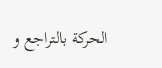الحركة بالتراجع و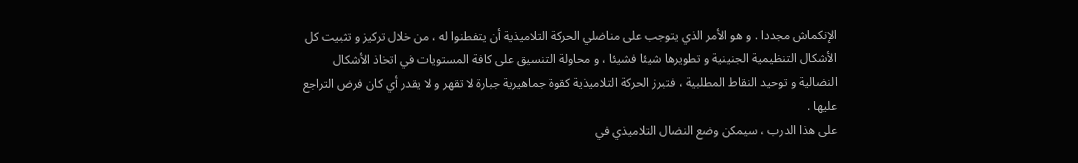الإنكماش مجددا . و هو الأمر الذي يتوجب على مناضلي الحركة التلاميذية أن يتفطنوا له ، من خلال تركيز و تثبيت كل الأشكال التنظيمية الجنينية و تطويرها شيئا فشيئا ، و محاولة التنسيق على كافة المستويات في اتخاذ الأشكال النضالية و توحيد النقاط المطلبية ، فتبرز الحركة التلاميذية كقوة جماهيرية جبارة لا تقهر و لا يقدر أي كان فرض التراجع عليها .
على هذا الدرب ، سيمكن وضع النضال التلاميذي في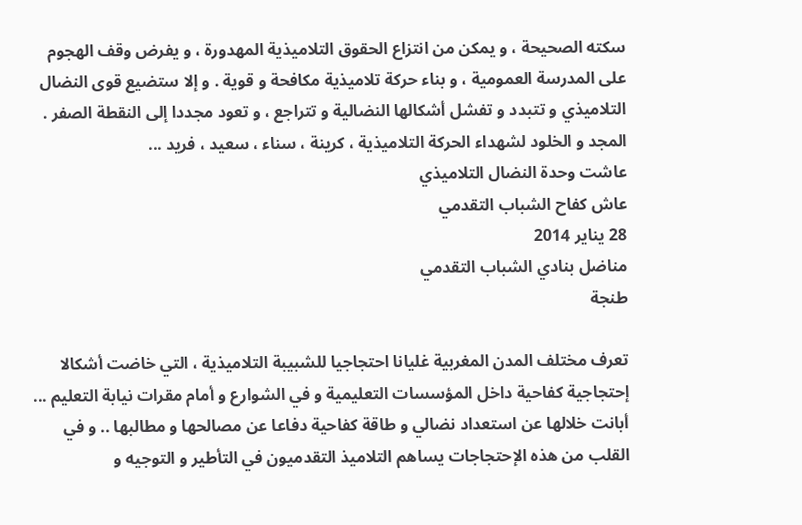سكته الصحيحة ، و يمكن من انتزاع الحقوق التلاميذية المهدورة ، و يفرض وقف الهجوم على المدرسة العمومية ، و بناء حركة تلاميذية مكافحة و قوية . و إلا ستضيع قوى النضال التلاميذي و تتبدد و تفشل أشكالها النضالية و تتراجع ، و تعود مجددا إلى النقطة الصفر .
المجد و الخلود لشهداء الحركة التلاميذية ، كرينة ، سناء ، سعيد ، فريد ...
عاشت وحدة النضال التلاميذي
عاش كفاح الشباب التقدمي
28 يناير 2014
مناضل بنادي الشباب التقدمي
طنجة

تعرف مختلف المدن المغربية غليانا احتجاجيا للشبيبة التلاميذية ، التي خاضت أشكالا إحتجاجية كفاحية داخل المؤسسات التعليمية و في الشوارع و أمام مقرات نيابة التعليم ... أبانت خلالها عن استعداد نضالي و طاقة كفاحية دفاعا عن مصالحها و مطالبها .. و في القلب من هذه الإحتجاجات يساهم التلاميذ التقدميون في التأطير و التوجيه و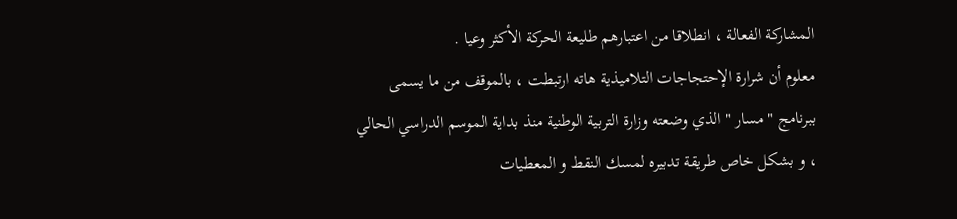المشاركة الفعالة ، انطلاقا من اعتبارهم طليعة الحركة الأكثر وعيا .
معلوم أن شرارة الإحتجاجات التلاميذية هاته ارتبطت ، بالموقف من ما يسمى ببرنامج " مسار " الذي وضعته وزارة التربية الوطنية منذ بداية الموسم الدراسي الحالي ، و بشكل خاص طريقة تدبيره لمسك النقط و المعطيات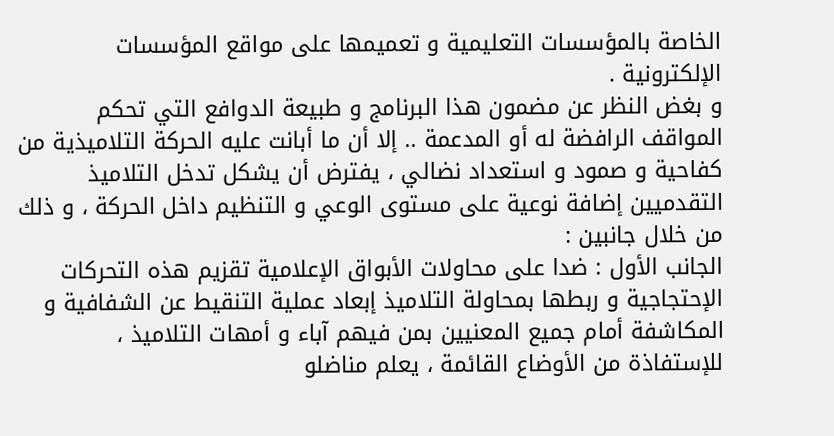الخاصة بالمؤسسات التعليمية و تعميمها على مواقع المؤسسات الإلكترونية .
و بغض النظر عن مضمون هذا البرنامج و طبيعة الدوافع التي تحكم المواقف الرافضة له أو المدعمة .. إلا أن ما أبانت عليه الحركة التلاميذية من كفاحية و صمود و استعداد نضالي ، يفترض أن يشكل تدخل التلاميذ التقدميين إضافة نوعية على مستوى الوعي و التنظيم داخل الحركة ، و ذلك من خلال جانبين :
الجانب الأول : ضدا على محاولات الأبواق الإعلامية تقزيم هذه التحركات الإحتجاجية و ربطها بمحاولة التلاميذ إبعاد عملية التنقيط عن الشفافية و المكاشفة أمام جميع المعنيين بمن فيهم آباء و أمهات التلاميذ ، للإستفاذة من الأوضاع القائمة ، يعلم مناضلو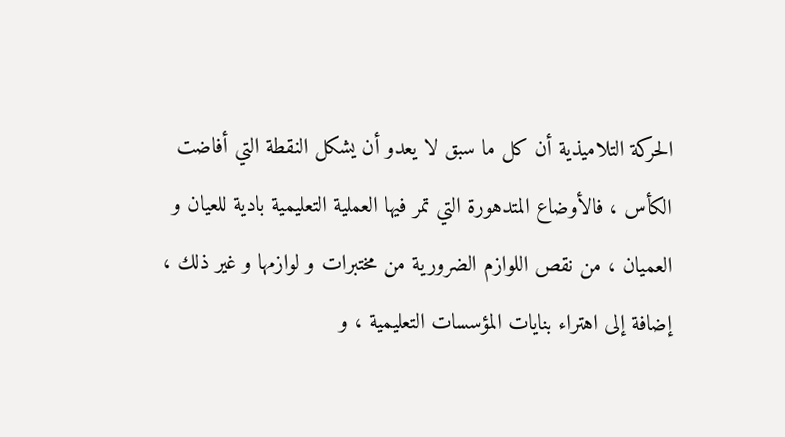الحركة التلاميذية أن كل ما سبق لا يعدو أن يشكل النقطة التي أفاضت الكأس ، فالأوضاع المتدهورة التي تمر فيها العملية التعليمية بادية للعيان و العميان ، من نقص اللوازم الضرورية من مختبرات و لوازمها و غير ذلك ، إضافة إلى اهتراء بنايات المؤسسات التعليمية ، و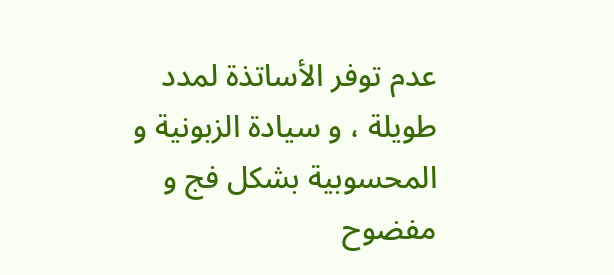عدم توفر الأساتذة لمدد طويلة ، و سيادة الزبونية و المحسوبية بشكل فج و مفضوح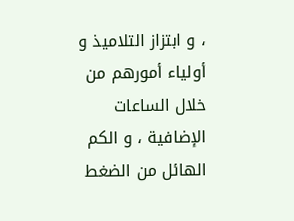، و ابتزاز التلاميذ و أولياء أمورهم من خلال الساعات الإضافية ، و الكم الهائل من الضغط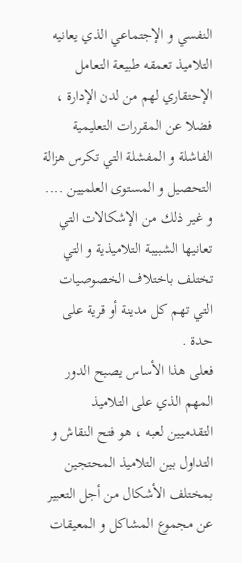النفسي و الإجتماعي الذي يعانيه التلاميذ تعمقه طبيعة التعامل الإحتقاري لهم من لدن الإدارة ، فضلا عن المقررات التعليمية الفاشلة و المفشلة التي تكرس هزالة التحصيل و المستوى العلميين .... و غير ذلك من الإشكالات التي تعانيها الشبيبة التلاميذية و التي تختلف باختلاف الخصوصيات التي تهم كل مدينة أو قرية على حدة .
فعلى هذا الأساس يصبح الدور المهم الذي على التلاميذ التقدميين لعبه ، هو فتح النقاش و التداول بين التلاميذ المحتجين بمختلف الأشكال من أجل التعبير عن مجموع المشاكل و المعيقات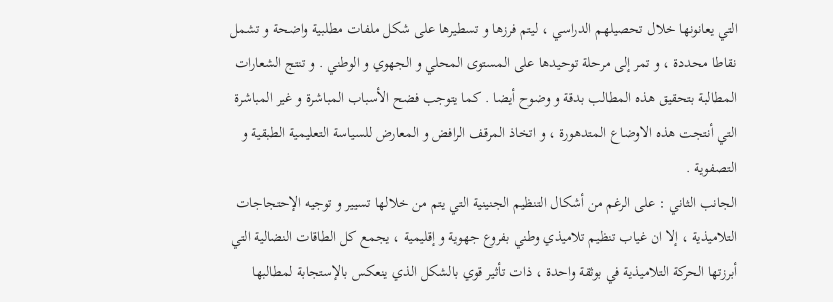التي يعانونها خلال تحصيلهم الدراسي ، ليتم فرزها و تسطيرها على شكل ملفات مطلبية واضحة و تشمل نقاطا محددة ، و تمر إلى مرحلة توحيدها على المستوى المحلي و الجهوي و الوطني . و تنتج الشعارات المطالبة بتحقيق هذه المطالب بدقة و وضوح أيضا . كما يتوجب فضح الأسباب المباشرة و غير المباشرة التي أنتجت هذه الاوضاع المتدهورة ، و اتخاذ المرقف الرافض و المعارض للسياسة التعليمية الطبقية و التصفوية .
الجانب الثاني : على الرغم من أشكال التنظيم الجنينية التي يتم من خلالها تسيير و توجيه الإحتجاجات التلاميذية ، إلا ان غياب تنظيم تلاميذي وطني بفروع جهوية و إقليمية ، يجمع كل الطاقات النضالية التي أبرزتها الحركة التلاميذية في بوثقة واحدة ، ذات تأثير قوي بالشكل الذي ينعكس بالإستجابة لمطالبها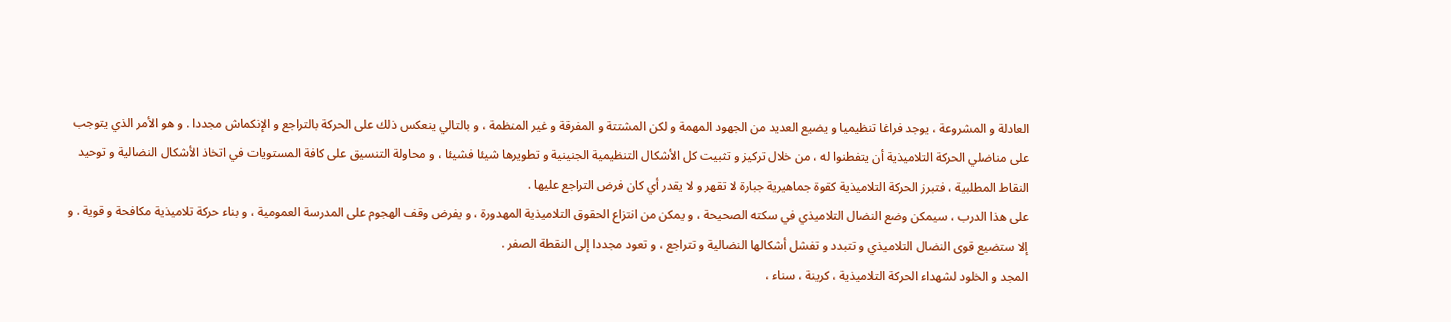العادلة و المشروعة ، يوجد فراغا تنظيميا و يضيع العديد من الجهود المهمة و لكن المشتتة و المفرقة و غير المنظمة ، و بالتالي ينعكس ذلك على الحركة بالتراجع و الإنكماش مجددا . و هو الأمر الذي يتوجب على مناضلي الحركة التلاميذية أن يتفطنوا له ، من خلال تركيز و تثبيت كل الأشكال التنظيمية الجنينية و تطويرها شيئا فشيئا ، و محاولة التنسيق على كافة المستويات في اتخاذ الأشكال النضالية و توحيد النقاط المطلبية ، فتبرز الحركة التلاميذية كقوة جماهيرية جبارة لا تقهر و لا يقدر أي كان فرض التراجع عليها .
على هذا الدرب ، سيمكن وضع النضال التلاميذي في سكته الصحيحة ، و يمكن من انتزاع الحقوق التلاميذية المهدورة ، و يفرض وقف الهجوم على المدرسة العمومية ، و بناء حركة تلاميذية مكافحة و قوية . و إلا ستضيع قوى النضال التلاميذي و تتبدد و تفشل أشكالها النضالية و تتراجع ، و تعود مجددا إلى النقطة الصفر .
المجد و الخلود لشهداء الحركة التلاميذية ، كرينة ، سناء ،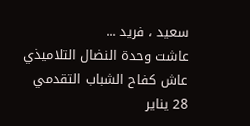سعيد ، فريد ...
عاشت وحدة النضال التلاميذي
عاش كفاح الشباب التقدمي
28 يناير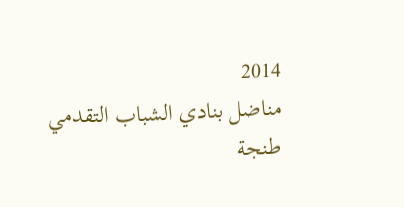2014
مناضل بنادي الشباب التقدمي
طنجة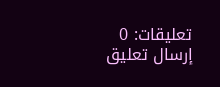تعليقات: 0
إرسال تعليق